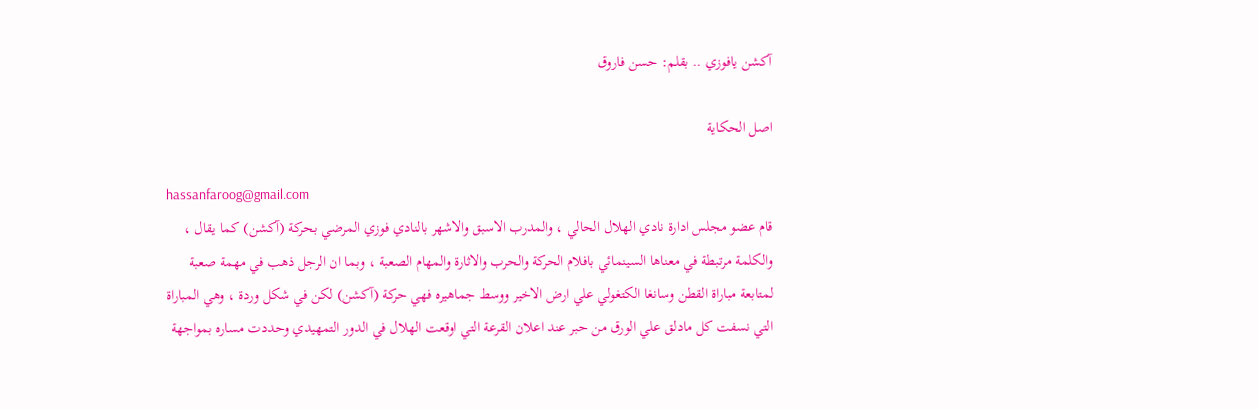آكشن يافوزي .. بقلم: حسن فاروق

اصل الحكاية

hassanfaroog@gmail.com
قام عضو مجلس ادارة نادي الهلال الحالي ، والمدرب الاسبق والاشهر بالنادي فوزي المرضي بحركة (آكشن) كما يقال ، والكلمة مرتبطة في معناها السينمائي بافلام الحركة والحرب والاثارة والمهام الصعبة ، وبما ان الرجل ذهب في مهمة صعبة لمتابعة مباراة القطن وسانغا الكتغولي علي ارض الاخير ووسط جماهيره فهي حركة (آكشن) لكن في شكل وردة ، وهي المباراة التي نسفت كل مادلق علي الورق من حبر عند اعلان القرعة التي اوقعت الهلال في الدور التمهيدي وحددت مساره بمواجهة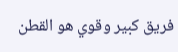فريق كبير وقوي هو القطن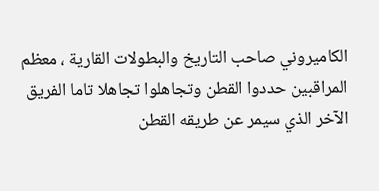الكاميروني صاحب التاريخ والبطولات القارية ، معظم المراقبين حددوا القطن وتجاهلوا تجاهلا تاما الفريق الآخر الذي سيمر عن طريقه القطن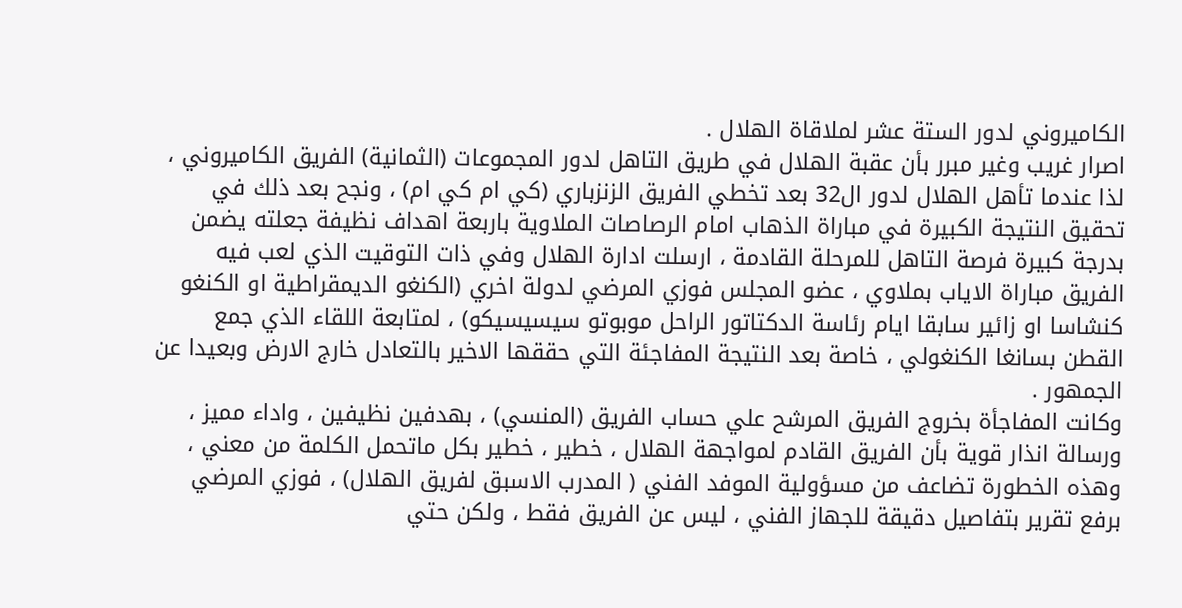الكاميروني لدور الستة عشر لملاقاة الهلال .
اصرار غريب وغير مبرر بأن عقبة الهلال في طريق التاهل لدور المجموعات (الثمانية) الفريق الكاميروني ، لذا عندما تأهل الهلال لدور ال32 بعد تخطي الفريق الزنزباري (كي ام كي ام) ، ونجح بعد ذلك في تحقيق النتيجة الكبيرة في مباراة الذهاب امام الرصاصات الملاوية باربعة اهداف نظيفة جعلته يضمن بدرجة كبيرة فرصة التاهل للمرحلة القادمة ، ارسلت ادارة الهلال وفي ذات التوقيت الذي لعب فيه الفريق مباراة الاياب بملاوي ، عضو المجلس فوزي المرضي لدولة اخري (الكنغو الديمقراطية او الكنغو كنشاسا او زائير سابقا ايام رئاسة الدكتاتور الراحل موبوتو سيسيسيكو) ، لمتابعة اللقاء الذي جمع القطن بسانغا الكنغولي ، خاصة بعد النتيجة المفاجئة التي حققها الاخير بالتعادل خارج الارض وبعيدا عن الجمهور .
وكانت المفاجأة بخروج الفريق المرشح علي حساب الفريق (المنسي) ، بهدفين نظيفين ، واداء مميز ، ورسالة انذار قوية بأن الفريق القادم لمواجهة الهلال ، خطير ، خطير بكل ماتحمل الكلمة من معني ، وهذه الخطورة تضاعف من مسؤولية الموفد الفني ( المدرب الاسبق لفريق الهلال) ، فوزي المرضي برفع تقرير بتفاصيل دقيقة للجهاز الفني ، ليس عن الفريق فقط ، ولكن حتي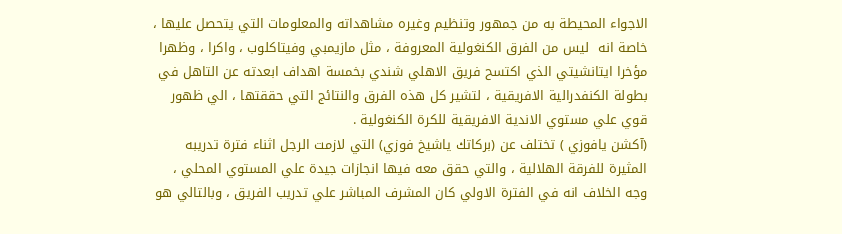الاجواء المحيطة به من جمهور وتنظيم وغيره مشاهداته والمعلومات التي يتحصل عليها ، خاصة انه  ليس من الفرق الكنغولية المعروفة ، مثل مازيمبي وفيتاكلوب ، واكرا ، وظهرا مؤخرا ايتانشيتي الذي اكتسح فريق الاهلي شندي بخمسة اهداف ابعدته عن التاهل في بطولة الكنفدرالية الافريقية ، لتشير كل هذه الفرق والنتائج التي حققتها ، الي ظهور قوي علي مستوي الاندية الافريقية للكرة الكنغولية .
(آكشن يافوزي ) تختلف عن (بركاتك ياشيخ فوزي) التي لازمت الرجل اثناء فترة تدريبه المثيرة للفرقة الهلالية ، والتي حقق معه فيها انجازات جيدة علي المستوي المحلي ، وجه الخلاف انه في الفترة الاولي كان المشرف المباشر علي تدريب الفريق ، وبالتالي هو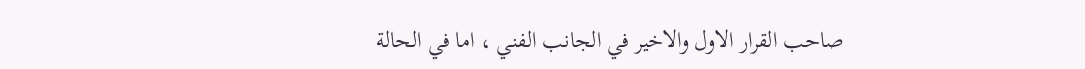صاحب القرار الاول والاخير في الجانب الفني ، اما في الحالة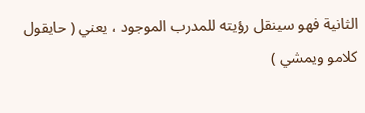الثانية فهو سينقل رؤيته للمدرب الموجود ، يعني ( حايقول كلامو ويمشي )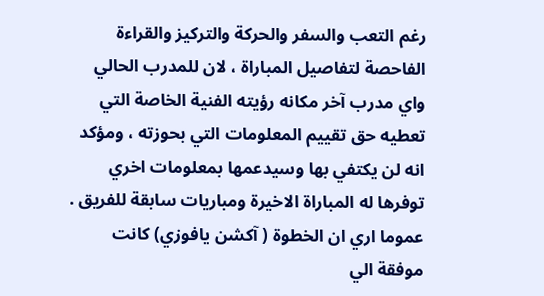رغم التعب والسفر والحركة والتركيز والقراءة الفاحصة لتفاصيل المباراة ، لان للمدرب الحالي واي مدرب آخر مكانه رؤيته الفنية الخاصة التي تعطيه حق تقييم المعلومات التي بحوزته ، ومؤكد انه لن يكتفي بها وسيدعمها بمعلومات اخري توفرها له المباراة الاخيرة ومباريات سابقة للفريق . عموما اري ان الخطوة ( آكشن يافوزي) كانت موفقة الي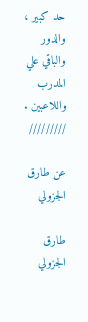حد كبير ، والدور والباقي علي المدرب واللاعبين .
/////////

عن طارق الجزولي

طارق الجزولي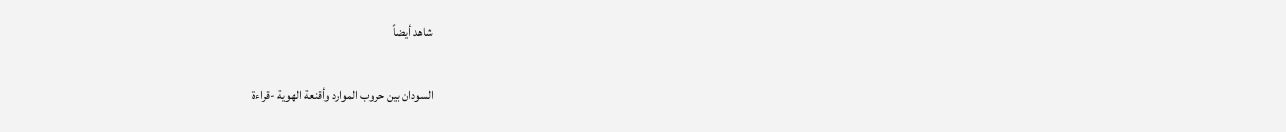شاهد أيضاً

السودان بين حروب الموارد وأقنعة الهوية -قراءة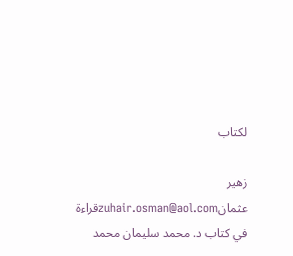لكتاب

زهير عثمانzuhair.osman@aol.comقراءة في كتاب د. محمد سليمان محمد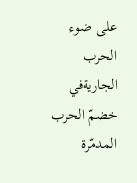على ضوء الحرب الجاريةفي خضمّ الحرب المدمّرة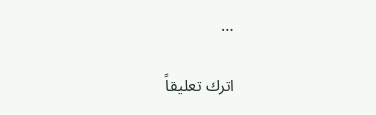…

اترك تعليقاً